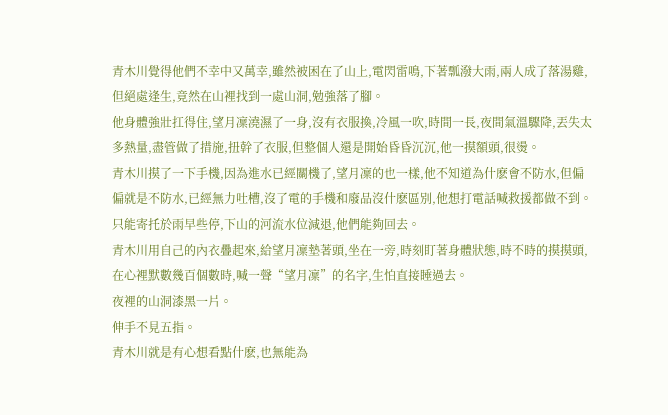青木川覺得他們不幸中又萬幸,雖然被困在了山上,電閃雷鳴,下著瓢潑大雨,兩人成了落湯雞,但絕處逢生,竟然在山裡找到一處山洞,勉強落了腳。
他身體強壯扛得住,望月凜澆濕了一身,沒有衣服換,冷風一吹,時間一長,夜間氣溫驟降,丟失太多熱量,盡管做了措施,扭幹了衣服,但整個人還是開始昏昏沉沉,他一摸額頭,很燙。
青木川摸了一下手機,因為進水已經關機了,望月凜的也一樣,他不知道為什麽會不防水,但偏偏就是不防水,已經無力吐槽,沒了電的手機和廢品沒什麽區別,他想打電話喊救援都做不到。
只能寄托於雨早些停,下山的河流水位減退,他們能夠回去。
青木川用自己的內衣疊起來,給望月凜墊著頭,坐在一旁,時刻盯著身體狀態,時不時的摸摸頭,在心裡默數幾百個數時,喊一聲“望月凜”的名字,生怕直接睡過去。
夜裡的山洞漆黑一片。
伸手不見五指。
青木川就是有心想看點什麽,也無能為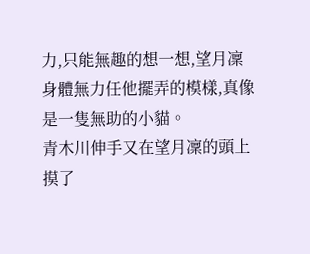力,只能無趣的想一想,望月凜身體無力任他擺弄的模樣,真像是一隻無助的小貓。
青木川伸手又在望月凜的頭上摸了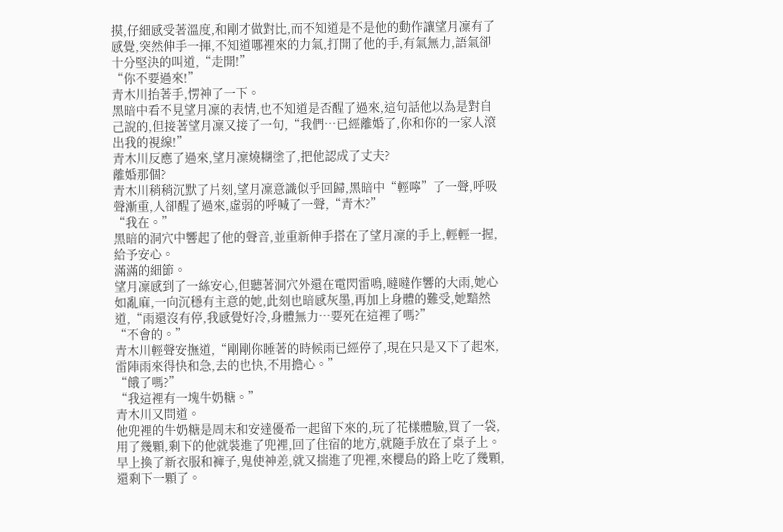摸,仔細感受著溫度,和剛才做對比,而不知道是不是他的動作讓望月凜有了感覺,突然伸手一揮,不知道哪裡來的力氣,打開了他的手,有氣無力,語氣卻十分堅決的叫道,“走開!”
“你不要過來!”
青木川抬著手,愣神了一下。
黑暗中看不見望月凜的表情,也不知道是否醒了過來,這句話他以為是對自己說的,但接著望月凜又接了一句,“我們…已經離婚了,你和你的一家人滾出我的視線!”
青木川反應了過來,望月凜燒糊塗了,把他認成了丈夫?
離婚那個?
青木川稍稍沉默了片刻,望月凜意識似乎回歸,黑暗中“輕嚀”了一聲,呼吸聲漸重,人卻醒了過來,虛弱的呼喊了一聲,“青木?”
“我在。”
黑暗的洞穴中響起了他的聲音,並重新伸手搭在了望月凜的手上,輕輕一握,給予安心。
滿滿的細節。
望月凜感到了一絲安心,但聽著洞穴外還在電閃雷鳴,噠噠作響的大雨,她心如亂麻,一向沉穩有主意的她,此刻也暗感灰墨,再加上身體的難受,她黯然道,“雨還沒有停,我感覺好冷,身體無力…要死在這裡了嗎?”
“不會的。”
青木川輕聲安撫道,“剛剛你睡著的時候雨已經停了,現在只是又下了起來,雷陣雨來得快和急,去的也快,不用擔心。”
“餓了嗎?”
“我這裡有一塊牛奶糖。”
青木川又問道。
他兜裡的牛奶糖是周末和安達優希一起留下來的,玩了花樣體驗,買了一袋,用了幾顆,剩下的他就裝進了兜裡,回了住宿的地方,就隨手放在了桌子上。
早上換了新衣服和褲子,鬼使神差,就又揣進了兜裡,來櫻島的路上吃了幾顆,還剩下一顆了。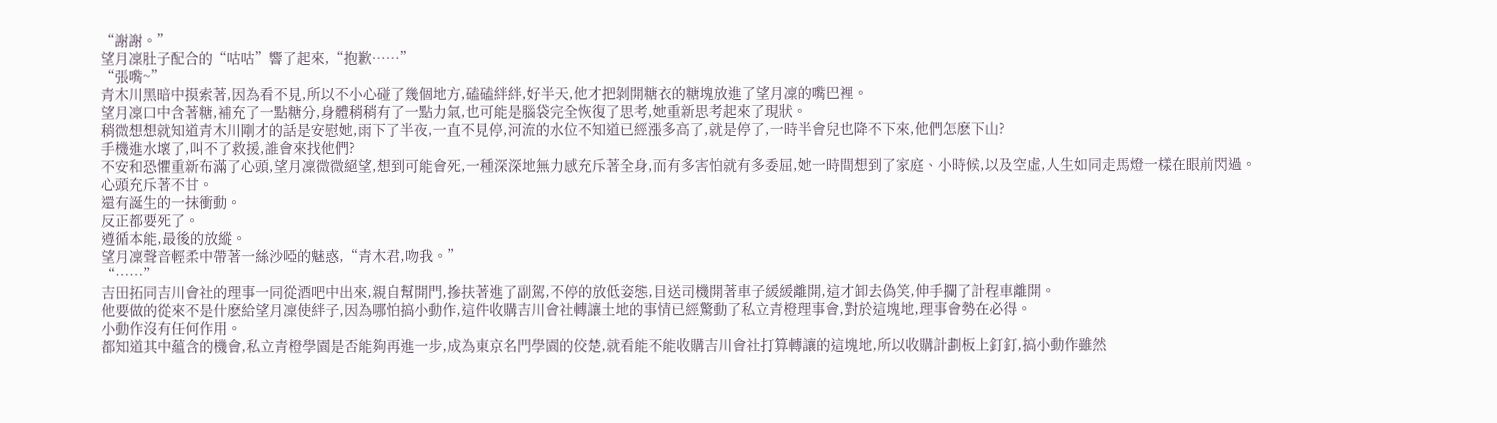“謝謝。”
望月凜肚子配合的“咕咕”響了起來,“抱歉……”
“張嘴~”
青木川黑暗中摸索著,因為看不見,所以不小心碰了幾個地方,磕磕絆絆,好半天,他才把剝開糖衣的糖塊放進了望月凜的嘴巴裡。
望月凜口中含著糖,補充了一點糖分,身體稍稍有了一點力氣,也可能是腦袋完全恢復了思考,她重新思考起來了現狀。
稍微想想就知道青木川剛才的話是安慰她,雨下了半夜,一直不見停,河流的水位不知道已經漲多高了,就是停了,一時半會兒也降不下來,他們怎麽下山?
手機進水壞了,叫不了救援,誰會來找他們?
不安和恐懼重新布滿了心頭,望月凜微微絕望,想到可能會死,一種深深地無力感充斥著全身,而有多害怕就有多委屈,她一時間想到了家庭、小時候,以及空虛,人生如同走馬燈一樣在眼前閃過。
心頭充斥著不甘。
還有誕生的一抹衝動。
反正都要死了。
遵循本能,最後的放縱。
望月凜聲音輕柔中帶著一絲沙啞的魅惑,“青木君,吻我。”
“……”
吉田拓同吉川會社的理事一同從酒吧中出來,親自幫開門,摻扶著進了副駕,不停的放低姿態,目送司機開著車子緩緩離開,這才卸去偽笑,伸手攔了計程車離開。
他要做的從來不是什麽給望月凜使絆子,因為哪怕搞小動作,這件收購吉川會社轉讓土地的事情已經驚動了私立青橙理事會,對於這塊地,理事會勢在必得。
小動作沒有任何作用。
都知道其中蘊含的機會,私立青橙學園是否能夠再進一步,成為東京名門學園的佼楚,就看能不能收購吉川會社打算轉讓的這塊地,所以收購計劃板上釘釘,搞小動作雖然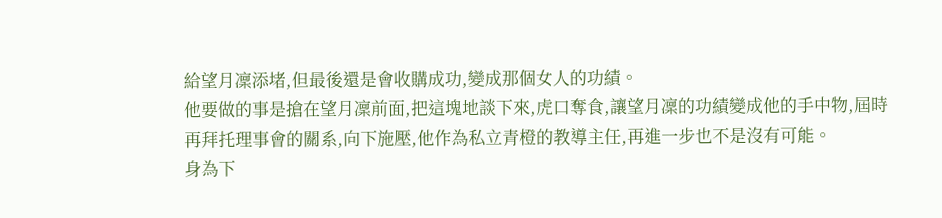給望月凜添堵,但最後還是會收購成功,變成那個女人的功績。
他要做的事是搶在望月凜前面,把這塊地談下來,虎口奪食,讓望月凜的功績變成他的手中物,屆時再拜托理事會的關系,向下施壓,他作為私立青橙的教導主任,再進一步也不是沒有可能。
身為下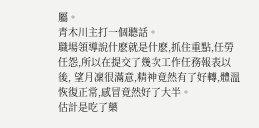屬。
青木川主打一個聽話。
職場領導說什麽就是什麽,抓住重點,任勞任怨,所以在提交了幾次工作任務報表以後, 望月凜很滿意,精神竟然有了好轉,體溫恢復正常,感冒竟然好了大半。
估計是吃了藥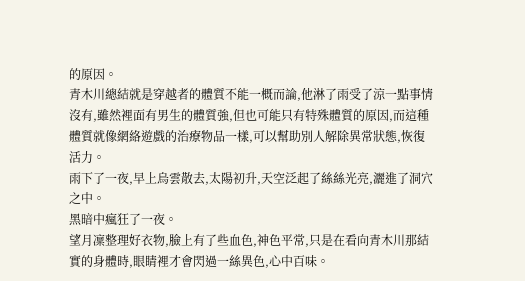的原因。
青木川總結就是穿越者的體質不能一概而論,他淋了雨受了涼一點事情沒有,雖然裡面有男生的體質強,但也可能只有特殊體質的原因,而這種體質就像網絡遊戲的治療物品一樣,可以幫助別人解除異常狀態,恢復活力。
雨下了一夜,早上烏雲散去,太陽初升,天空泛起了絲絲光亮,灑進了洞穴之中。
黑暗中瘋狂了一夜。
望月凜整理好衣物,臉上有了些血色,神色平常,只是在看向青木川那結實的身體時,眼睛裡才會閃過一絲異色,心中百味。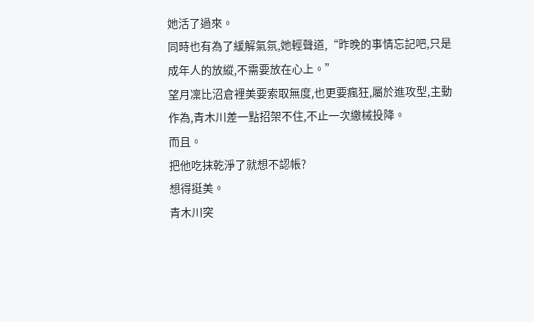她活了過來。
同時也有為了緩解氣氛,她輕聲道,“昨晚的事情忘記吧,只是成年人的放縱,不需要放在心上。”
望月凜比沼倉裡美要索取無度,也更要瘋狂,屬於進攻型,主動作為,青木川差一點招架不住,不止一次繳械投降。
而且。
把他吃抹乾淨了就想不認帳?
想得挺美。
青木川突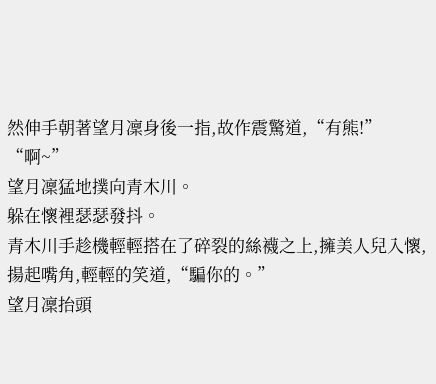然伸手朝著望月凜身後一指,故作震驚道,“有熊!”
“啊~”
望月凜猛地撲向青木川。
躲在懷裡瑟瑟發抖。
青木川手趁機輕輕搭在了碎裂的絲襪之上,擁美人兒入懷,揚起嘴角,輕輕的笑道,“騙你的。”
望月凜抬頭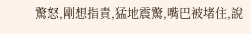驚怒,剛想指責,猛地震驚,嘴巴被堵住,說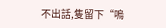不出話,隻留下“嗚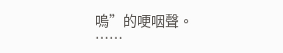嗚”的哽咽聲。
……